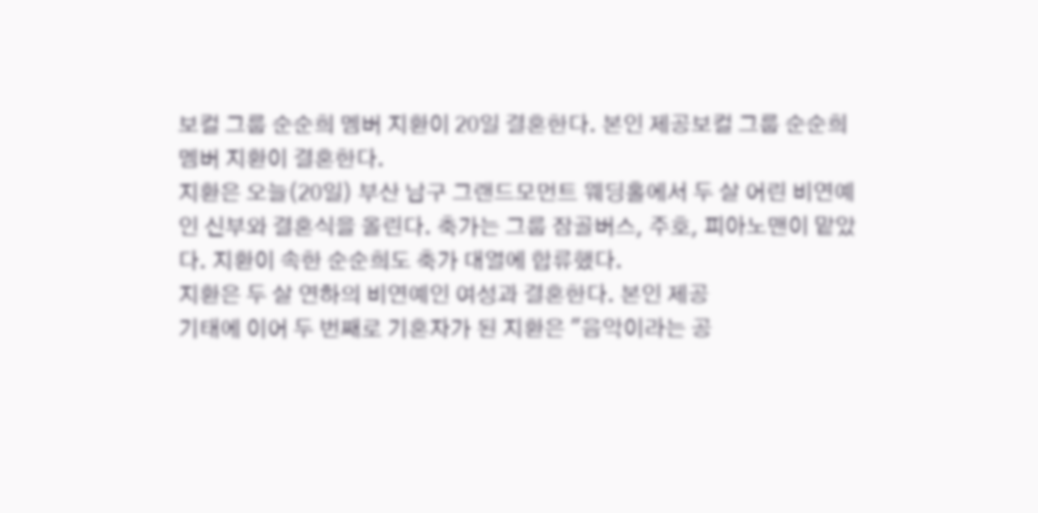보컬 그룹 순순희 멤버 지환이 20일 결혼한다. 본인 제공보컬 그룹 순순희 멤버 지환이 결혼한다.
지환은 오늘(20일) 부산 남구 그랜드모먼트 웨딩홀에서 두 살 어린 비연예인 신부와 결혼식을 올린다. 축가는 그룹 잠골버스, 주호, 피아노맨이 맡았다. 지환이 속한 순순희도 축가 대열에 합류했다.
지환은 두 살 연하의 비연예인 여성과 결혼한다. 본인 제공
기태에 이어 두 번째로 기혼자가 된 지환은 "음악이라는 공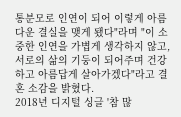통분모로 인연이 되어 이렇게 아름다운 결실을 맺게 됐다"라며 "이 소중한 인연을 가볍게 생각하지 않고, 서로의 삶의 기둥이 되어주며 건강하고 아름답게 살아가겠다"라고 결혼 소감을 밝혔다.
2018년 디지털 싱글 '참 많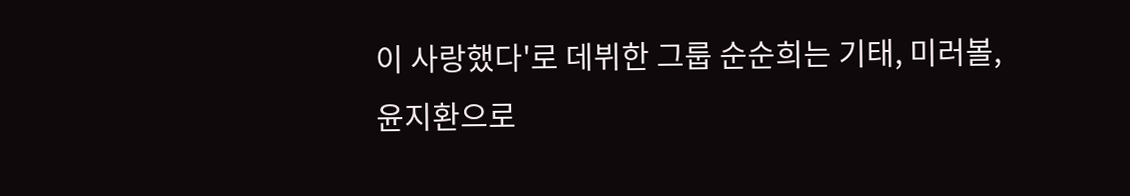이 사랑했다'로 데뷔한 그룹 순순희는 기태, 미러볼, 윤지환으로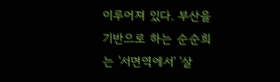이루어져 있다. 부산을 기반으로 하는 순순희는 '서면역에서' '살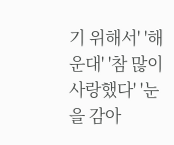기 위해서' '해운대' '참 많이 사랑했다' '눈을 감아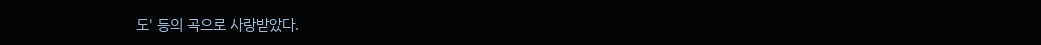도' 등의 곡으로 사랑받았다.